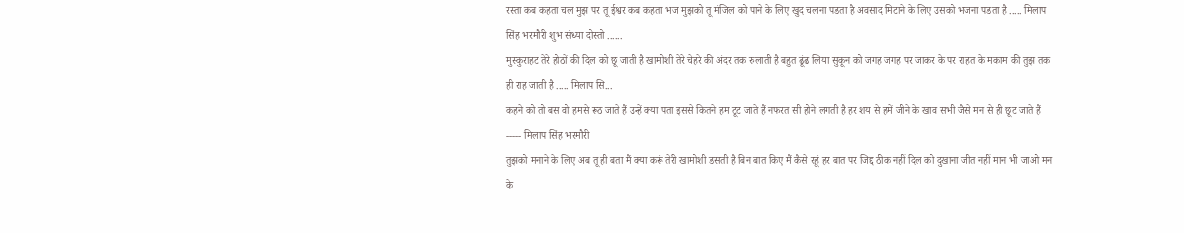रस्ता कब कहता चल मुझ पर तू ईश्वर कब कहता भज मुझको तू मंजिल को पाने के लिए खुद चलना पडता है अवसाद मिटाने के लिए उसको भजना पडता है ..... मिलाप सिंह भरमौरी शुभ संध्या दोस्तो ......
मुस्कुराहट तेरे होठों की दिल को छू जाती है खामोशी तेरे चेहरे की अंदर तक रुलाती है बहुत ढूंढ लिया सुकून को जगह जगह पर जाकर के पर राहत के मकाम की तुझ तक ही राह जाती है ..... मिलाप सि...
कहने को तो बस वो हमसे रूठ जाते हैं उन्हें क्या पता इससे कितने हम टूट जाते हैं नफरत सी होने लगती है हर शय से हमें जीने के खाव सभी जैसे मन से ही छूट जाते हैं ----- मिलाप सिंह भरमौरी
तुझको मनाने के लिए अब तू ही बता मैं क्या करूं तेरी खामोशी डसती है बिन बात किए मैं कैसे रहूं हर बात पर जिद्द ठीक नहीं दिल को दुखाना जीत नहीं मान भी जाओ मन के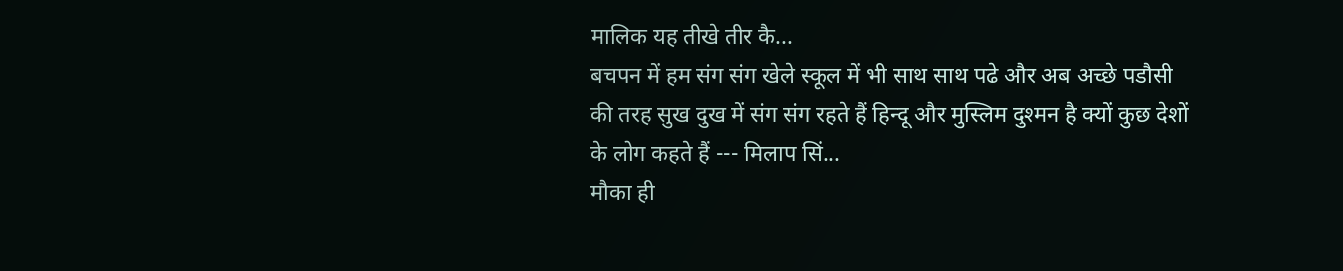मालिक यह तीखे तीर कै...
बचपन में हम संग संग खेले स्कूल में भी साथ साथ पढे और अब अच्छे पडौसी की तरह सुख दुख में संग संग रहते हैं हिन्दू और मुस्लिम दुश्मन है क्यों कुछ देशों के लोग कहते हैं --- मिलाप सिं...
मौका ही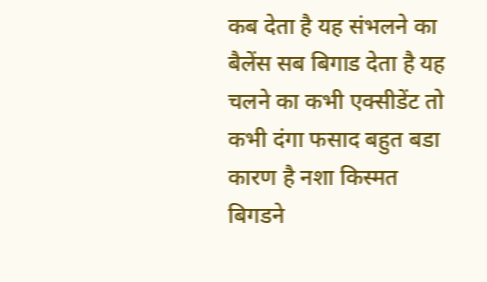कब देता है यह संभलने का बैलेंस सब बिगाड देता है यह चलने का कभी एक्सीडेंट तो कभी दंगा फसाद बहुत बडा कारण है नशा किस्मत बिगडने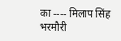का ---- मिलाप सिंह भरमौरी